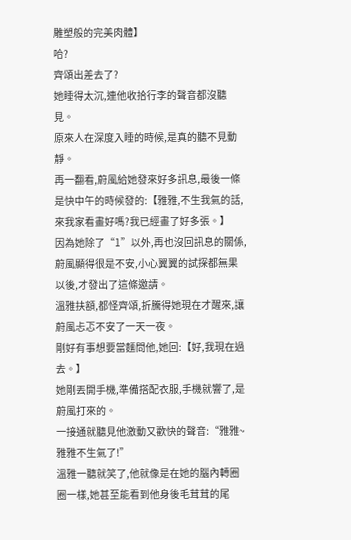雕塑般的完美肉體】
哈?
齊頌出差去了?
她睡得太沉,連他收拾行李的聲音都沒聽見。
原來人在深度入睡的時候,是真的聽不見動靜。
再一翻看,蔚風給她發來好多訊息,最後一條是快中午的時候發的:【雅雅,不生我氣的話,來我家看畫好嗎?我已經畫了好多張。】
因為她除了“1”以外,再也沒回訊息的關係,蔚風顯得很是不安,小心翼翼的試探都無果以後,才發出了這條邀請。
溫雅扶額,都怪齊頌,折騰得她現在才醒來,讓蔚風忐忑不安了一天一夜。
剛好有事想要當麵問他,她回:【好,我現在過去。】
她剛丟開手機,準備搭配衣服,手機就響了,是蔚風打來的。
一接通就聽見他激動又歡快的聲音:“雅雅~雅雅不生氣了!”
溫雅一聽就笑了,他就像是在她的腦內轉圈圈一樣,她甚至能看到他身後毛茸茸的尾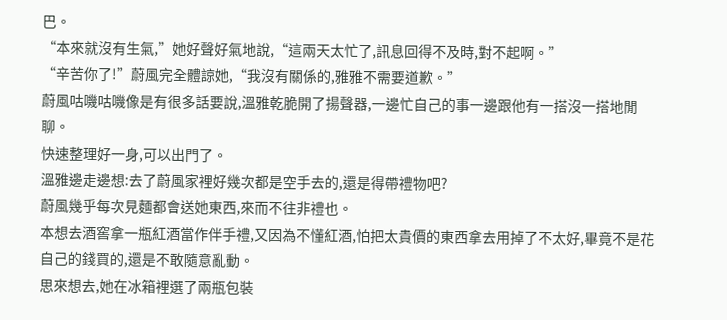巴。
“本來就沒有生氣,”她好聲好氣地說,“這兩天太忙了,訊息回得不及時,對不起啊。”
“辛苦你了!”蔚風完全體諒她,“我沒有關係的,雅雅不需要道歉。”
蔚風咕嘰咕嘰像是有很多話要說,溫雅乾脆開了揚聲器,一邊忙自己的事一邊跟他有一搭沒一搭地閒聊。
快速整理好一身,可以出門了。
溫雅邊走邊想:去了蔚風家裡好幾次都是空手去的,還是得帶禮物吧?
蔚風幾乎每次見麵都會送她東西,來而不往非禮也。
本想去酒窖拿一瓶紅酒當作伴手禮,又因為不懂紅酒,怕把太貴價的東西拿去用掉了不太好,畢竟不是花自己的錢買的,還是不敢隨意亂動。
思來想去,她在冰箱裡選了兩瓶包裝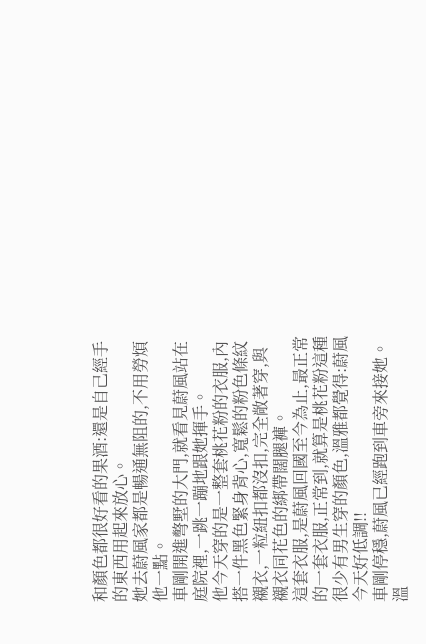和顏色都很好看的果酒:還是自己經手的東西用起來放心。
她去蔚風家都是暢通無阻的,不用勞煩他一點。
車剛開進彆墅的大門,就看見蔚風站在庭院裡,一跳一蹦地跟她揮手。
他今天穿的是一整套桃花粉的衣服,內搭一件黑色緊身背心,寬鬆的粉色條紋襯衣,一粒紐扣都沒扣,完全敞著穿,與襯衣同花色的綁帶闊腿褲。
這套衣服,是蔚風回國至今為止,最正常的一套衣服,正常到,就算是桃花粉這種很少有男生穿的顏色,溫雅都覺得:蔚風今天好低調!!
車剛停穩,蔚風已經跑到車旁來接她。
溫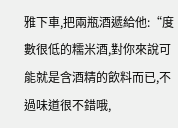雅下車,把兩瓶酒遞給他:“度數很低的糯米酒,對你來說可能就是含酒精的飲料而已,不過味道很不錯哦,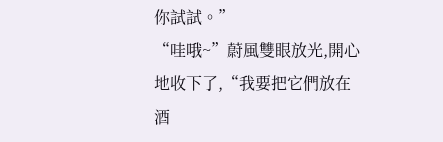你試試。”
“哇哦~”蔚風雙眼放光,開心地收下了,“我要把它們放在酒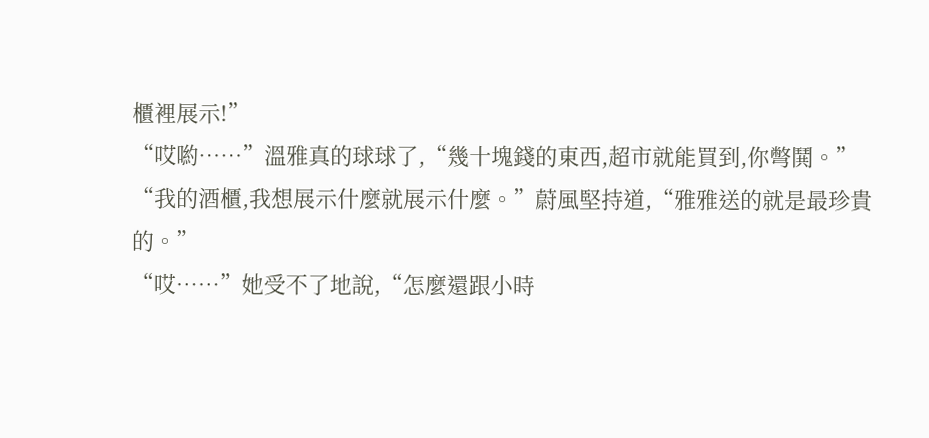櫃裡展示!”
“哎喲……”溫雅真的球球了,“幾十塊錢的東西,超市就能買到,你彆鬨。”
“我的酒櫃,我想展示什麼就展示什麼。”蔚風堅持道,“雅雅送的就是最珍貴的。”
“哎……”她受不了地說,“怎麼還跟小時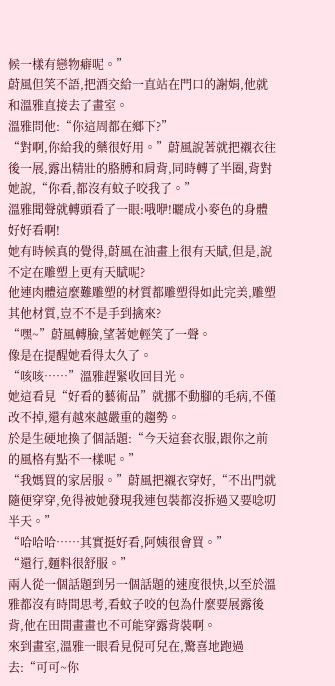候一樣有戀物癖呢。”
蔚風但笑不語,把酒交給一直站在門口的謝娟,他就和溫雅直接去了畫室。
溫雅問他:“你這周都在鄉下?”
“對啊,你給我的藥很好用。”蔚風說著就把襯衣往後一展,露出精壯的胳膊和肩背,同時轉了半圈,背對她說,“你看,都沒有蚊子咬我了。”
溫雅聞聲就轉頭看了一眼:哦咿!曬成小麥色的身體好好看啊!
她有時候真的覺得,蔚風在油畫上很有天賦,但是,說不定在雕塑上更有天賦呢?
他連肉體這麼難雕塑的材質都雕塑得如此完美,雕塑其他材質,豈不不是手到擒來?
“嘿~”蔚風轉臉,望著她輕笑了一聲。
像是在提醒她看得太久了。
“咳咳……”溫雅趕緊收回目光。
她這看見“好看的藝術品”就挪不動腳的毛病,不僅改不掉,還有越來越嚴重的趨勢。
於是生硬地換了個話題:“今天這套衣服,跟你之前的風格有點不一樣呢。”
“我媽買的家居服。”蔚風把襯衣穿好,“不出門就隨便穿穿,免得被她發現我連包裝都沒拆過又要唸叨半天。”
“哈哈哈……其實挺好看,阿姨很會買。”
“還行,麵料很舒服。”
兩人從一個話題到另一個話題的速度很快,以至於溫雅都沒有時間思考,看蚊子咬的包為什麼要展露後背,他在田間畫畫也不可能穿露背裝啊。
來到畫室,溫雅一眼看見倪可兒在,驚喜地跑過去:“可可~你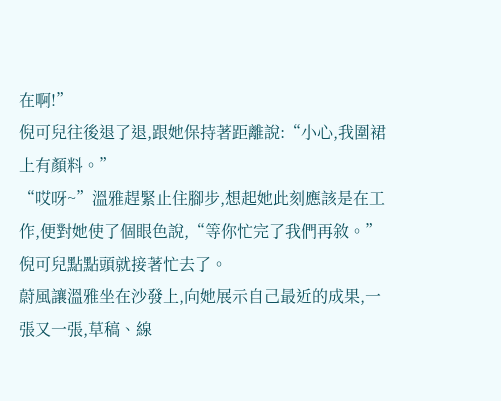在啊!”
倪可兒往後退了退,跟她保持著距離說:“小心,我圍裙上有顏料。”
“哎呀~”溫雅趕緊止住腳步,想起她此刻應該是在工作,便對她使了個眼色說,“等你忙完了我們再敘。”
倪可兒點點頭就接著忙去了。
蔚風讓溫雅坐在沙發上,向她展示自己最近的成果,一張又一張,草稿、線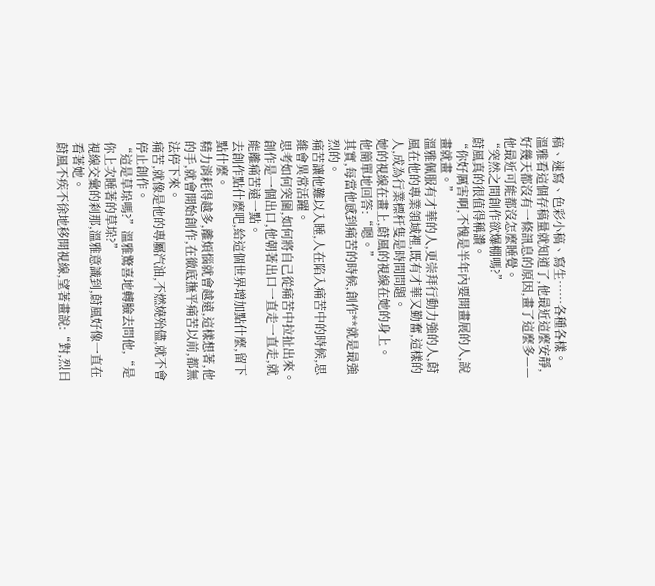稿、速寫、色彩小稿、寫生……各種各樣。
溫雅看這個存稿量就知道了,他最近這麼安靜,好幾天都沒有一條訊息的原因,畫了這麼多——他最近可能都沒怎麼睡覺。
“突然之間創作欲爆棚嗎?”
蔚風真的很值得稱讚。
“你好厲害啊,不愧是半年內要開畫展的人,說畫就畫。”
溫雅佩服有才華的人,更崇拜行動力強的人,蔚風在他的專業領域裡,既有才華又勤奮,這樣的人,成為行業標杆隻是時間問題。
她的視線在畫上,蔚風的視線在她的身上。
他簡單地回答:“嗯。”
其實,每當他感到痛苦的時候,創作**就是最強烈的。
痛苦讓他難以入睡,人在陷入痛苦中的時候,思維會異常活躍。
思考如何突圍,如何將自己從痛苦中拉扯出來。
創作是一個出口,他朝著出口一直走一直走,就能離痛苦遠一點。
去創作點什麼吧,給這個世界增加點什麼,留下點什麼。
精力消耗得越多,離煩惱就會越遠,這樣想著,他的手,就會開始創作,在徹底撫平痛苦以前,都無法停下來。
痛苦,就像是他的專屬汽油,不燃燒殆儘,就不會停止創作。
“這是草垛嗎?”溫雅驚喜地轉臉去問他,“是你上次睡著的草垛?”
視線交彙的刹那,溫雅意識到,蔚風好像一直在看著她。
蔚風不疾不徐地移開視線,望著畫說:“對,烈日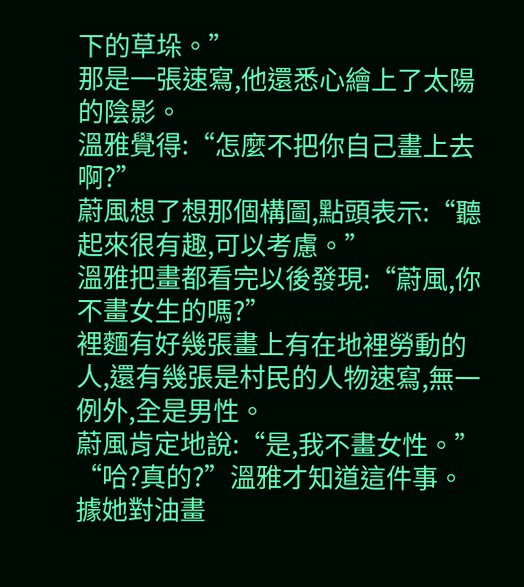下的草垛。”
那是一張速寫,他還悉心繪上了太陽的陰影。
溫雅覺得:“怎麼不把你自己畫上去啊?”
蔚風想了想那個構圖,點頭表示:“聽起來很有趣,可以考慮。”
溫雅把畫都看完以後發現:“蔚風,你不畫女生的嗎?”
裡麵有好幾張畫上有在地裡勞動的人,還有幾張是村民的人物速寫,無一例外,全是男性。
蔚風肯定地說:“是,我不畫女性。”
“哈?真的?”溫雅才知道這件事。
據她對油畫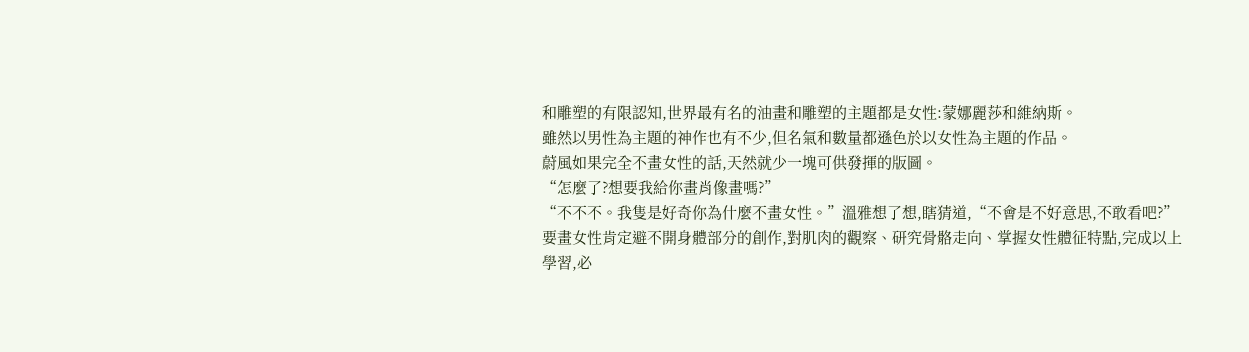和雕塑的有限認知,世界最有名的油畫和雕塑的主題都是女性:蒙娜麗莎和維納斯。
雖然以男性為主題的神作也有不少,但名氣和數量都遜色於以女性為主題的作品。
蔚風如果完全不畫女性的話,天然就少一塊可供發揮的版圖。
“怎麼了?想要我給你畫肖像畫嗎?”
“不不不。我隻是好奇你為什麼不畫女性。”溫雅想了想,瞎猜道,“不會是不好意思,不敢看吧?”
要畫女性肯定避不開身體部分的創作,對肌肉的觀察、研究骨骼走向、掌握女性體征特點,完成以上學習,必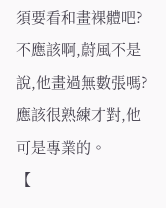須要看和畫裸體吧?
不應該啊,蔚風不是說,他畫過無數張嗎?應該很熟練才對,他可是專業的。
【